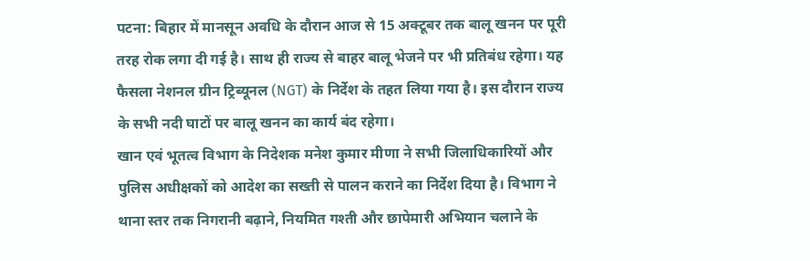पटना: बिहार में मानसून अवधि के दौरान आज से 15 अक्टूबर तक बालू खनन पर पूरी तरह रोक लगा दी गई है। साथ ही राज्य से बाहर बालू भेजने पर भी प्रतिबंध रहेगा। यह फैसला नेशनल ग्रीन ट्रिब्यूनल (NGT) के निर्देश के तहत लिया गया है। इस दौरान राज्य के सभी नदी घाटों पर बालू खनन का कार्य बंद रहेगा।
खान एवं भूतत्व विभाग के निदेशक मनेश कुमार मीणा ने सभी जिलाधिकारियों और पुलिस अधीक्षकों को आदेश का सख्ती से पालन कराने का निर्देश दिया है। विभाग ने थाना स्तर तक निगरानी बढ़ाने, नियमित गश्ती और छापेमारी अभियान चलाने के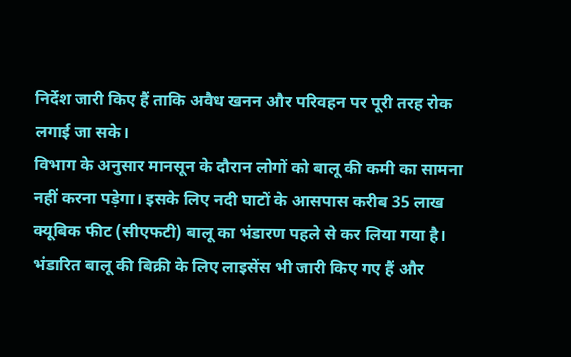निर्देश जारी किए हैं ताकि अवैध खनन और परिवहन पर पूरी तरह रोक लगाई जा सके।
विभाग के अनुसार मानसून के दौरान लोगों को बालू की कमी का सामना नहीं करना पड़ेगा। इसके लिए नदी घाटों के आसपास करीब 35 लाख क्यूबिक फीट (सीएफटी) बालू का भंडारण पहले से कर लिया गया है। भंडारित बालू की बिक्री के लिए लाइसेंस भी जारी किए गए हैं और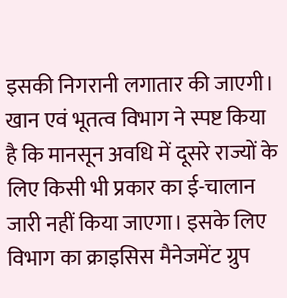इसकी निगरानी लगातार की जाएगी।
खान एवं भूतत्व विभाग ने स्पष्ट किया है कि मानसून अवधि में दूसरे राज्यों के लिए किसी भी प्रकार का ई-चालान जारी नहीं किया जाएगा। इसके लिए विभाग का क्राइसिस मैनेजमेंट ग्रुप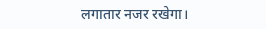लगातार नजर रखेगा।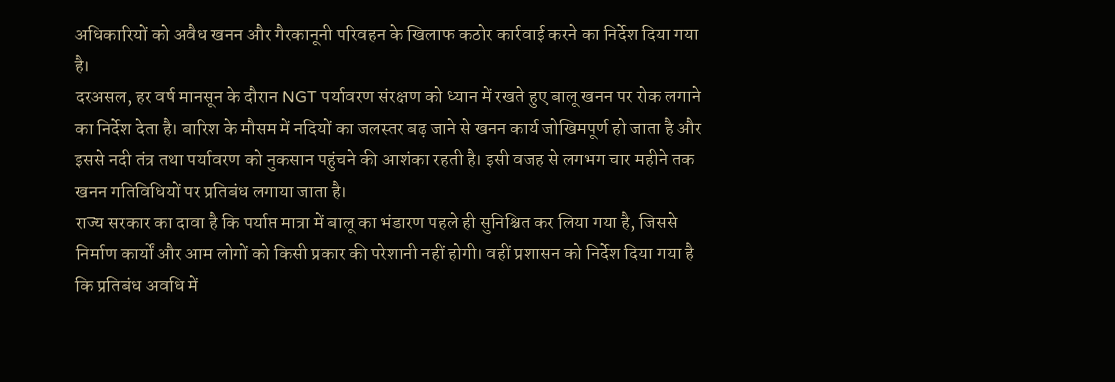अधिकारियों को अवैध खनन और गैरकानूनी परिवहन के खिलाफ कठोर कार्रवाई करने का निर्देश दिया गया है।
दरअसल, हर वर्ष मानसून के दौरान NGT पर्यावरण संरक्षण को ध्यान में रखते हुए बालू खनन पर रोक लगाने का निर्देश देता है। बारिश के मौसम में नदियों का जलस्तर बढ़ जाने से खनन कार्य जोखिमपूर्ण हो जाता है और इससे नदी तंत्र तथा पर्यावरण को नुकसान पहुंचने की आशंका रहती है। इसी वजह से लगभग चार महीने तक खनन गतिविधियों पर प्रतिबंध लगाया जाता है।
राज्य सरकार का दावा है कि पर्याप्त मात्रा में बालू का भंडारण पहले ही सुनिश्चित कर लिया गया है, जिससे निर्माण कार्यों और आम लोगों को किसी प्रकार की परेशानी नहीं होगी। वहीं प्रशासन को निर्देश दिया गया है कि प्रतिबंध अवधि में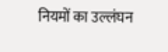नियमों का उल्लंघन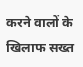करने वालों के खिलाफ सख्त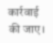कार्रवाई की जाए।